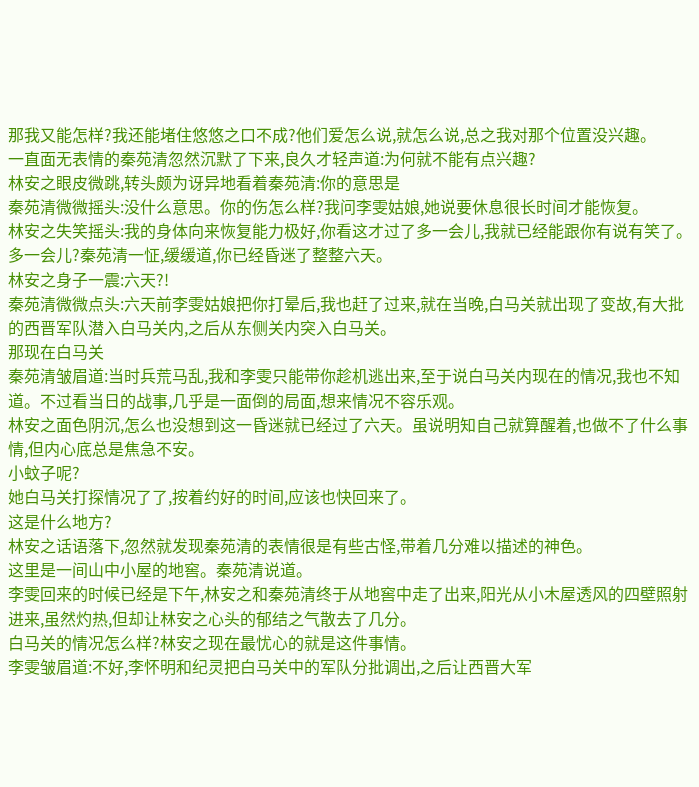那我又能怎样?我还能堵住悠悠之口不成?他们爱怎么说,就怎么说,总之我对那个位置没兴趣。
一直面无表情的秦苑清忽然沉默了下来,良久才轻声道:为何就不能有点兴趣?
林安之眼皮微跳,转头颇为讶异地看着秦苑清:你的意思是
秦苑清微微摇头:没什么意思。你的伤怎么样?我问李雯姑娘,她说要休息很长时间才能恢复。
林安之失笑摇头:我的身体向来恢复能力极好,你看这才过了多一会儿,我就已经能跟你有说有笑了。
多一会儿?秦苑清一怔,缓缓道,你已经昏迷了整整六天。
林安之身子一震:六天?!
秦苑清微微点头:六天前李雯姑娘把你打晕后,我也赶了过来,就在当晚,白马关就出现了变故,有大批的西晋军队潜入白马关内,之后从东侧关内突入白马关。
那现在白马关
秦苑清皱眉道:当时兵荒马乱,我和李雯只能带你趁机逃出来,至于说白马关内现在的情况,我也不知道。不过看当日的战事,几乎是一面倒的局面,想来情况不容乐观。
林安之面色阴沉,怎么也没想到这一昏迷就已经过了六天。虽说明知自己就算醒着,也做不了什么事情,但内心底总是焦急不安。
小蚊子呢?
她白马关打探情况了了,按着约好的时间,应该也快回来了。
这是什么地方?
林安之话语落下,忽然就发现秦苑清的表情很是有些古怪,带着几分难以描述的神色。
这里是一间山中小屋的地窖。秦苑清说道。
李雯回来的时候已经是下午,林安之和秦苑清终于从地窖中走了出来,阳光从小木屋透风的四壁照射进来,虽然灼热,但却让林安之心头的郁结之气散去了几分。
白马关的情况怎么样?林安之现在最忧心的就是这件事情。
李雯皱眉道:不好,李怀明和纪灵把白马关中的军队分批调出,之后让西晋大军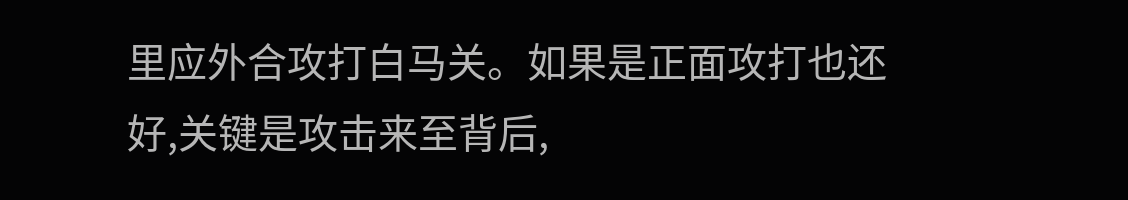里应外合攻打白马关。如果是正面攻打也还好,关键是攻击来至背后,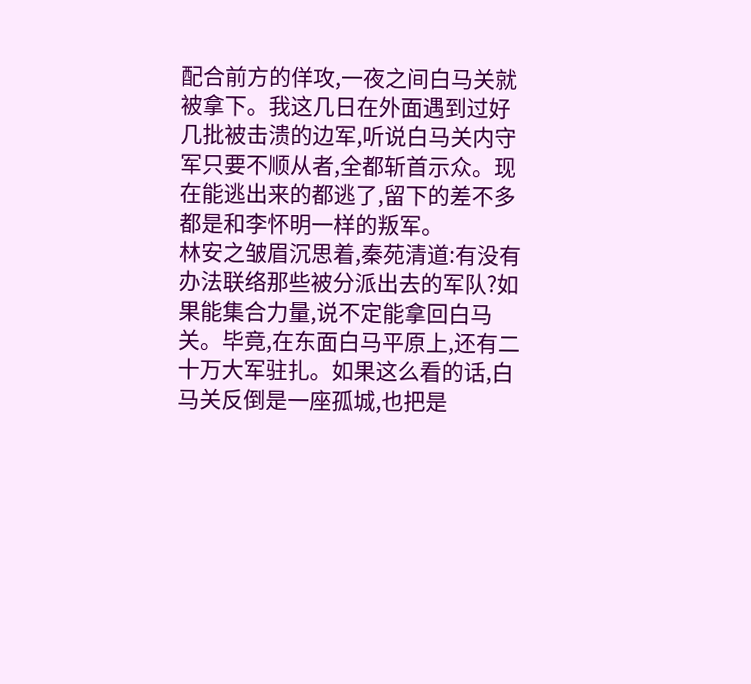配合前方的佯攻,一夜之间白马关就被拿下。我这几日在外面遇到过好几批被击溃的边军,听说白马关内守军只要不顺从者,全都斩首示众。现在能逃出来的都逃了,留下的差不多都是和李怀明一样的叛军。
林安之皱眉沉思着,秦苑清道:有没有办法联络那些被分派出去的军队?如果能集合力量,说不定能拿回白马关。毕竟,在东面白马平原上,还有二十万大军驻扎。如果这么看的话,白马关反倒是一座孤城,也把是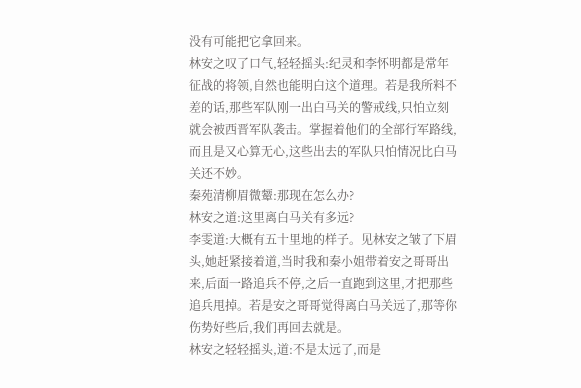没有可能把它拿回来。
林安之叹了口气,轻轻摇头:纪灵和李怀明都是常年征战的将领,自然也能明白这个道理。若是我所料不差的话,那些军队刚一出白马关的警戒线,只怕立刻就会被西晋军队袭击。掌握着他们的全部行军路线,而且是又心算无心,这些出去的军队只怕情况比白马关还不妙。
秦苑清柳眉微颦:那现在怎么办?
林安之道:这里离白马关有多远?
李雯道:大概有五十里地的样子。见林安之皱了下眉头,她赶紧接着道,当时我和秦小姐带着安之哥哥出来,后面一路追兵不停,之后一直跑到这里,才把那些追兵甩掉。若是安之哥哥觉得离白马关远了,那等你伤势好些后,我们再回去就是。
林安之轻轻摇头,道:不是太远了,而是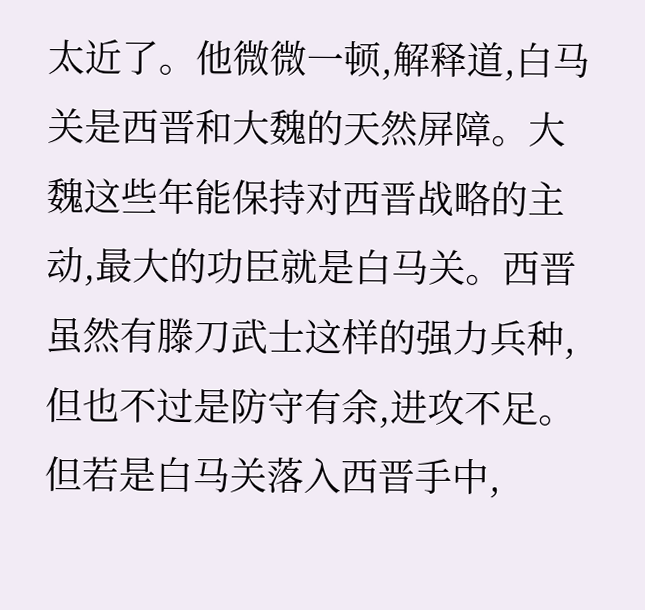太近了。他微微一顿,解释道,白马关是西晋和大魏的天然屏障。大魏这些年能保持对西晋战略的主动,最大的功臣就是白马关。西晋虽然有滕刀武士这样的强力兵种,但也不过是防守有余,进攻不足。但若是白马关落入西晋手中,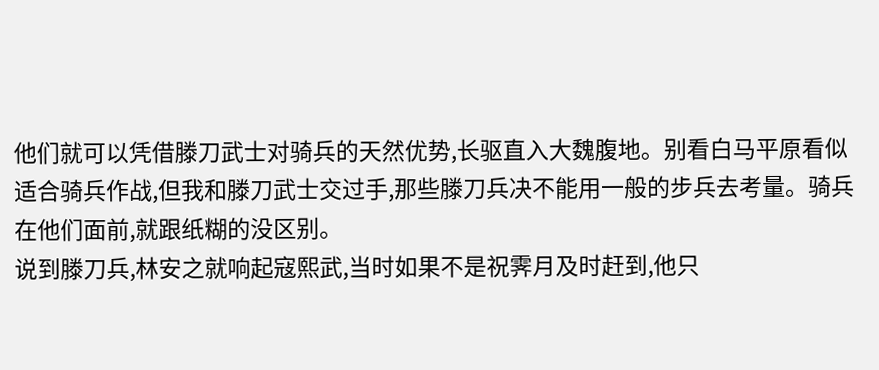他们就可以凭借滕刀武士对骑兵的天然优势,长驱直入大魏腹地。别看白马平原看似适合骑兵作战,但我和滕刀武士交过手,那些滕刀兵决不能用一般的步兵去考量。骑兵在他们面前,就跟纸糊的没区别。
说到滕刀兵,林安之就响起寇熙武,当时如果不是祝霁月及时赶到,他只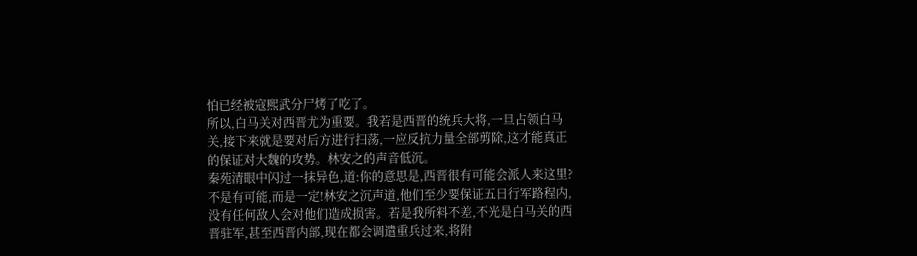怕已经被寇熙武分尸烤了吃了。
所以,白马关对西晋尤为重要。我若是西晋的统兵大将,一旦占领白马关,接下来就是要对后方进行扫荡,一应反抗力量全部剪除,这才能真正的保证对大魏的攻势。林安之的声音低沉。
秦苑清眼中闪过一抹异色,道:你的意思是,西晋很有可能会派人来这里?
不是有可能,而是一定!林安之沉声道,他们至少要保证五日行军路程内,没有任何敌人会对他们造成损害。若是我所料不差,不光是白马关的西晋驻军,甚至西晋内部,现在都会调遣重兵过来,将附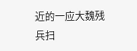近的一应大魏残兵扫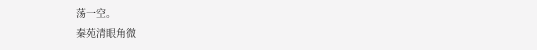荡一空。
秦苑清眼角微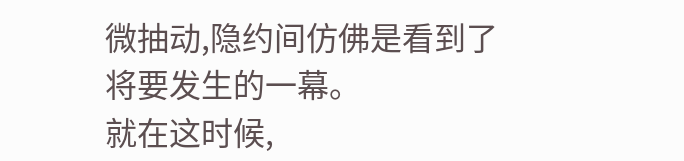微抽动,隐约间仿佛是看到了将要发生的一幕。
就在这时候,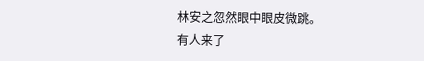林安之忽然眼中眼皮微跳。
有人来了